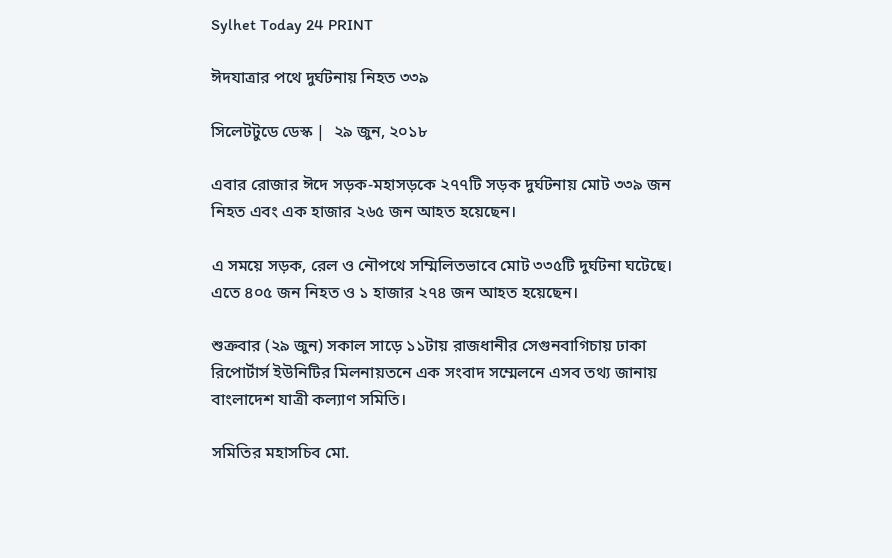Sylhet Today 24 PRINT

ঈদযাত্রার পথে দুর্ঘটনায় নিহত ৩৩৯

সিলেটটুডে ডেস্ক |  ২৯ জুন, ২০১৮

এবার রোজার ঈদে সড়ক-মহাসড়কে ২৭৭টি সড়ক দুর্ঘটনায় মোট ৩৩৯ জন নিহত এবং এক হাজার ২৬৫ জন আহত হয়েছেন।

এ সময়ে সড়ক, রেল ও নৌপথে সম্মিলিতভাবে মোট ৩৩৫টি দুর্ঘটনা ঘটেছে। এতে ৪০৫ জন নিহত ও ১ হাজার ২৭৪ জন আহত হয়েছেন।

শুক্রবার (২৯ জুন) সকাল সাড়ে ১১টায় রাজধানীর সেগুনবাগিচায় ঢাকা রিপোর্টার্স ইউনিটির মিলনায়তনে এক সংবাদ সম্মেলনে এসব তথ্য জানায় বাংলাদেশ যাত্রী কল্যাণ সমিতি।

সমিতির মহাসচিব মো.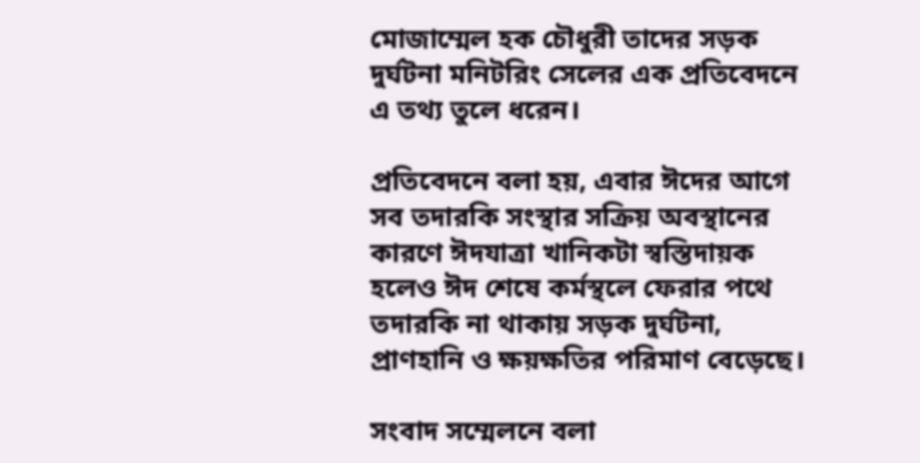মোজাম্মেল হক চৌধুরী তাদের সড়ক দুর্ঘটনা মনিটরিং সেলের এক প্রতিবেদনে এ তথ্য তুলে ধরেন।

প্রতিবেদনে বলা হয়, এবার ঈদের আগে সব তদারকি সংস্থার সক্রিয় অবস্থানের কারণে ঈদযাত্রা খানিকটা স্বস্তিদায়ক হলেও ঈদ শেষে কর্মস্থলে ফেরার পথে তদারকি না থাকায় সড়ক দুর্ঘটনা, প্রাণহানি ও ক্ষয়ক্ষতির পরিমাণ বেড়েছে।

সংবাদ সম্মেলনে বলা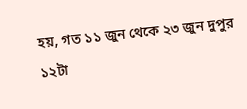হয়, গত ১১ জুন থেকে ২৩ জুন দুপুর ১২টা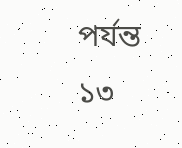পর্যন্ত ১৩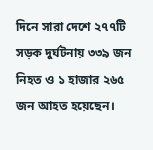দিনে সারা দেশে ২৭৭টি সড়ক দুর্ঘটনায় ৩৩৯ জন নিহত ও ১ হাজার ২৬৫ জন আহত হয়েছেন।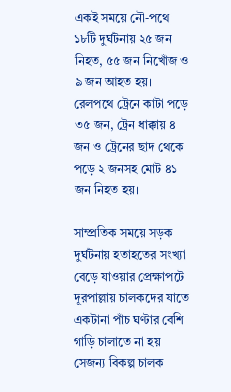একই সময়ে নৌ-পথে ১৮টি দুর্ঘটনায় ২৫ জন নিহত, ৫৫ জন নিখোঁজ ও ৯ জন আহত হয়। রেলপথে ট্রেনে কাটা পড়ে ৩৫ জন, ট্রেন ধাক্কায় ৪ জন ও ট্রেনের ছাদ থেকে পড়ে ২ জনসহ মোট ৪১ জন নিহত হয়।

সাম্প্রতিক সময়ে সড়ক দুর্ঘটনায় হতাহতের সংখ্যা বেড়ে যাওয়ার প্রেক্ষাপটে দূরপাল্লায় চালকদের যাতে একটানা পাঁচ ঘণ্টার বেশি গাড়ি চালাতে না হয় সেজন্য বিকল্প চালক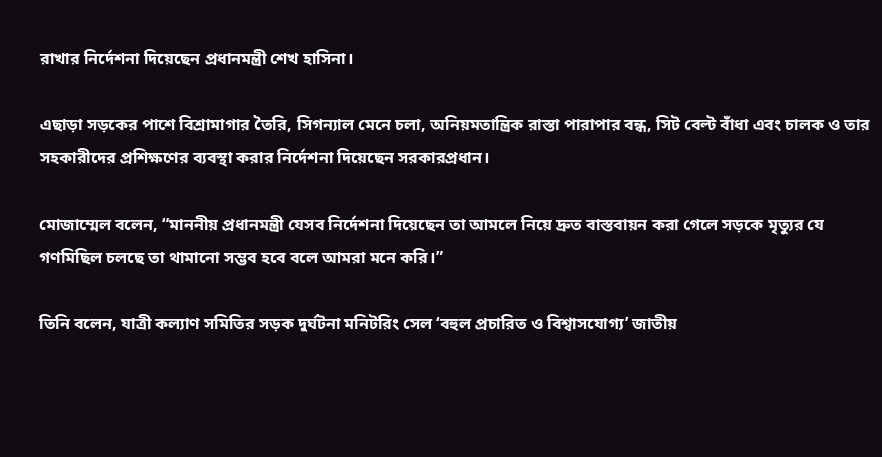রাখার নির্দেশনা দিয়েছেন প্রধানমন্ত্রী শেখ হাসিনা।

এছাড়া সড়কের পাশে বিশ্রামাগার তৈরি, সিগন্যাল মেনে চলা, অনিয়মতান্ত্রিক রাস্তা পারাপার বন্ধ, সিট বেল্ট বাঁধা এবং চালক ও তার সহকারীদের প্রশিক্ষণের ব্যবস্থা করার নির্দেশনা দিয়েছেন সরকারপ্রধান।

মোজাম্মেল বলেন, “মাননীয় প্রধানমন্ত্রী যেসব নির্দেশনা দিয়েছেন তা আমলে নিয়ে দ্রুত বাস্তবায়ন করা গেলে সড়কে মৃত্যুর যে গণমিছিল চলছে তা থামানো সম্ভব হবে বলে আমরা মনে করি।”

তিনি বলেন, যাত্রী কল্যাণ সমিতির সড়ক দুর্ঘটনা মনিটরিং সেল ‘বহুল প্রচারিত ও বিশ্বাসযোগ্য’ জাতীয়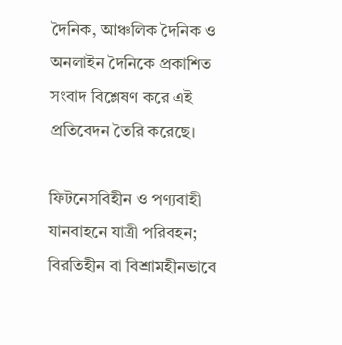দৈনিক, আঞ্চলিক দৈনিক ও অনলাইন দৈনিকে প্রকাশিত সংবাদ বিশ্লেষণ করে এই প্রতিবেদন তৈরি করেছে।

ফিটনেসবিহীন ও পণ্যবাহী যানবাহনে যাত্রী পরিবহন; বিরতিহীন বা বিশ্রামহীনভাবে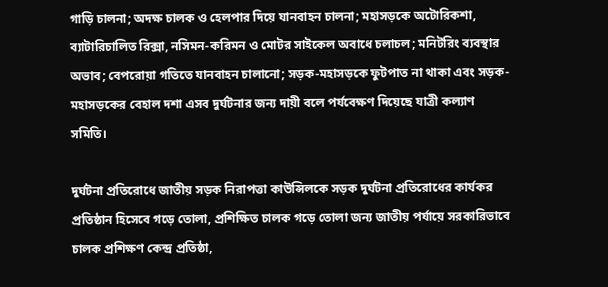গাড়ি চালনা; অদক্ষ চালক ও হেলপার দিয়ে যানবাহন চালনা; মহাসড়কে অটোরিকশা, ব্যাটারিচালিত রিক্সা, নসিমন-করিমন ও মোটর সাইকেল অবাধে চলাচল; মনিটরিং ব্যবস্থার অভাব; বেপরোয়া গতিতে যানবাহন চালানো; সড়ক-মহাসড়কে ফুটপাত না থাকা এবং সড়ক-মহাসড়কের বেহাল দশা এসব দুর্ঘটনার জন্য দায়ী বলে পর্যবেক্ষণ দিয়েছে যাত্রী কল্যাণ সমিতি।

দুর্ঘটনা প্রতিরোধে জাতীয় সড়ক নিরাপত্তা কাউন্সিলকে সড়ক দুর্ঘটনা প্রতিরোধের কার্যকর প্রতিষ্ঠান হিসেবে গড়ে তোলা, প্রশিক্ষিত চালক গড়ে তোলা জন্য জাতীয় পর্যায়ে সরকারিভাবে চালক প্রশিক্ষণ কেন্দ্র প্রতিষ্ঠা,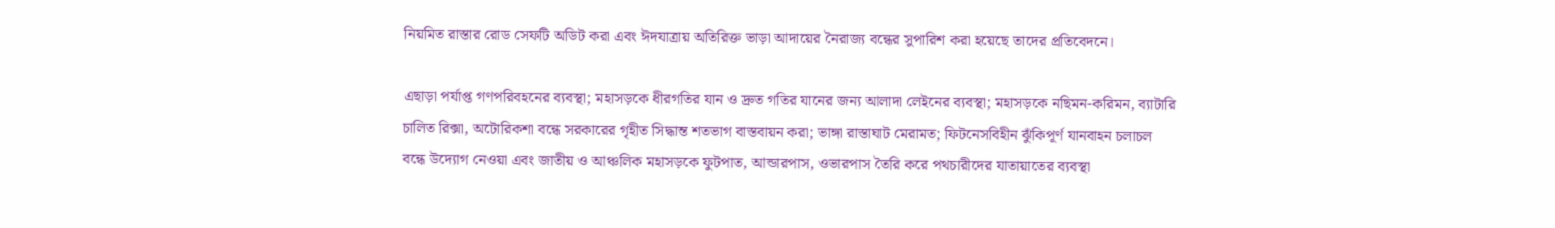নিয়মিত রাস্তার রোড সেফটি অডিট করা এবং ঈদযাত্রায় অতিরিক্ত ভাড়া আদায়ের নৈরাজ্য বন্ধের সুপারিশ করা হয়েছে তাদের প্রতিবেদনে।

এছাড়া পর্যাপ্ত গণপরিবহনের ব্যবস্থা; মহাসড়কে ধীরগতির যান ও দ্রুত গতির যানের জন্য আলাদা লেইনের ব্যবস্থা; মহাসড়কে নছিমন-করিমন, ব্যাটারি চালিত রিক্সা, অটোরিকশা বন্ধে সরকারের গৃহীত সিদ্ধান্ত শতভাগ বাস্তবায়ন করা; ভাঙ্গা রাস্তাঘাট মেরামত; ফিটনেসবিহীন ঝুঁকিপূর্ণ যানবাহন চলাচল বন্ধে উদ্যোগ নেওয়া এবং জাতীয় ও আঞ্চলিক মহাসড়কে ফুটপাত, আন্ডারপাস, ওভারপাস তৈরি করে পথচারীদের যাতায়াতের ব্যবস্থা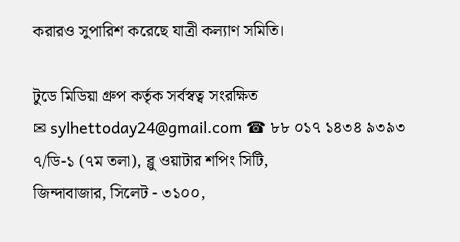করারও সুপারিশ করেছে যাত্রী কল্যাণ সমিতি।

টুডে মিডিয়া গ্রুপ কর্তৃক সর্বস্বত্ব সংরক্ষিত
✉ sylhettoday24@gmail.com ☎ ৮৮ ০১৭ ১৪৩৪ ৯৩৯৩
৭/ডি-১ (৭ম তলা), ব্লু ওয়াটার শপিং সিটি,
জিন্দাবাজার, সিলেট - ৩১০০,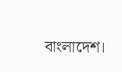বাংলাদেশ।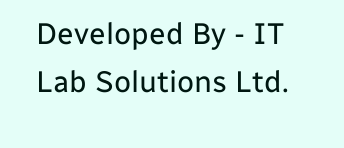Developed By - IT Lab Solutions Ltd.